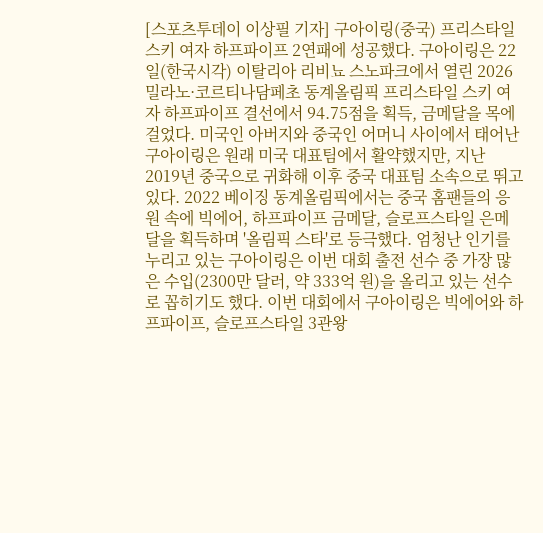[스포츠투데이 이상필 기자] 구아이링(중국) 프리스타일 스키 여자 하프파이프 2연패에 성공했다. 구아이링은 22일(한국시각) 이탈리아 리비뇨 스노파크에서 열린 2026 밀라노·코르티나담페초 동계올림픽 프리스타일 스키 여자 하프파이프 결선에서 94.75점을 획득, 금메달을 목에 걸었다. 미국인 아버지와 중국인 어머니 사이에서 태어난 구아이링은 원래 미국 대표팀에서 활약했지만, 지난 2019년 중국으로 귀화해 이후 중국 대표팀 소속으로 뛰고 있다. 2022 베이징 동계올림픽에서는 중국 홈팬들의 응원 속에 빅에어, 하프파이프 금메달, 슬로프스타일 은메달을 획득하며 '올림픽 스타'로 등극했다. 엄청난 인기를 누리고 있는 구아이링은 이번 대회 출전 선수 중 가장 많은 수입(2300만 달러, 약 333억 원)을 올리고 있는 선수로 꼽히기도 했다. 이번 대회에서 구아이링은 빅에어와 하프파이프, 슬로프스타일 3관왕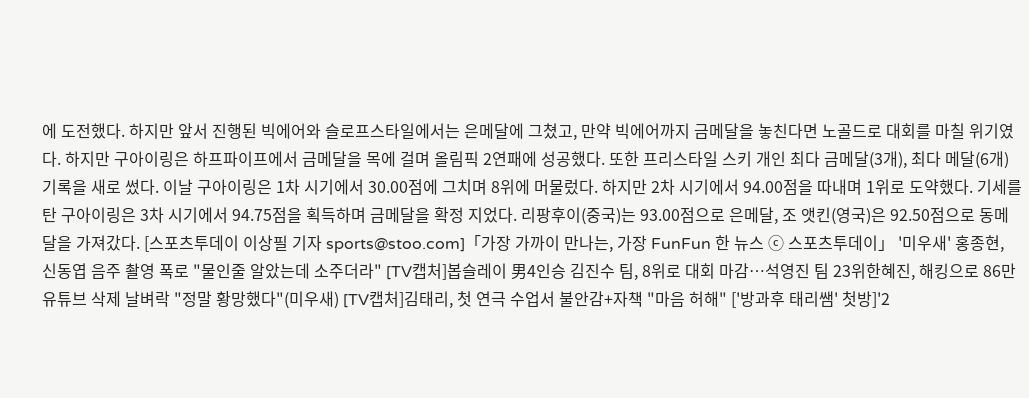에 도전했다. 하지만 앞서 진행된 빅에어와 슬로프스타일에서는 은메달에 그쳤고, 만약 빅에어까지 금메달을 놓친다면 노골드로 대회를 마칠 위기였다. 하지만 구아이링은 하프파이프에서 금메달을 목에 걸며 올림픽 2연패에 성공했다. 또한 프리스타일 스키 개인 최다 금메달(3개), 최다 메달(6개) 기록을 새로 썼다. 이날 구아이링은 1차 시기에서 30.00점에 그치며 8위에 머물렀다. 하지만 2차 시기에서 94.00점을 따내며 1위로 도약했다. 기세를 탄 구아이링은 3차 시기에서 94.75점을 획득하며 금메달을 확정 지었다. 리팡후이(중국)는 93.00점으로 은메달, 조 앳킨(영국)은 92.50점으로 동메달을 가져갔다. [스포츠투데이 이상필 기자 sports@stoo.com]「가장 가까이 만나는, 가장 FunFun 한 뉴스 ⓒ 스포츠투데이」 '미우새' 홍종현, 신동엽 음주 촬영 폭로 "물인줄 알았는데 소주더라" [TV캡처]봅슬레이 男4인승 김진수 팀, 8위로 대회 마감…석영진 팀 23위한혜진, 해킹으로 86만 유튜브 삭제 날벼락 "정말 황망했다"(미우새) [TV캡처]김태리, 첫 연극 수업서 불안감+자책 "마음 허해" ['방과후 태리쌤' 첫방]'2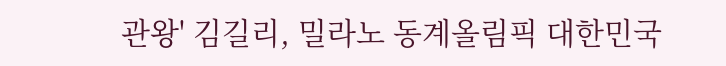관왕' 김길리, 밀라노 동계올림픽 대한민국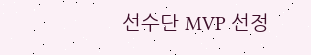선수단 MVP 선정